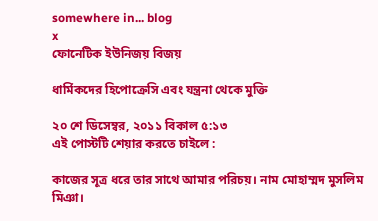somewhere in... blog
x
ফোনেটিক ইউনিজয় বিজয়

ধার্মিকদের হিপোক্রেসি এবং যন্ত্রনা থেকে মুক্তি

২০ শে ডিসেম্বর, ২০১১ বিকাল ৫:১৩
এই পোস্টটি শেয়ার করতে চাইলে :

কাজের সূত্র ধরে তার সাথে আমার পরিচয়। নাম মোহাম্মদ মুসলিম মিঞা।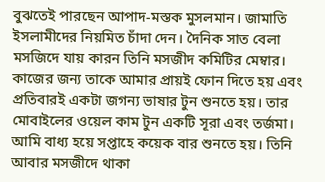বুঝতেই পারছেন আপাদ-মস্তক মুসলমান। জামাতি ইসলামীদের নিয়মিত চাঁদা দেন। দৈনিক সাত বেলা মসজিদে যায় কারন তিনি মসজীদ কমিটির মেম্বার।
কাজের জন্য তাকে আমার প্রায়ই ফোন দিতে হয় এবং প্রতিবারই একটা জগন্য ভাষার টুন শুনতে হয়। তার মোবাইলের ওয়েল কাম টুন একটি সূরা এবং তর্জমা। আমি বাধ্য হয়ে সপ্তাহে কয়েক বার শুনতে হয়। তিনি আবার মসজীদে থাকা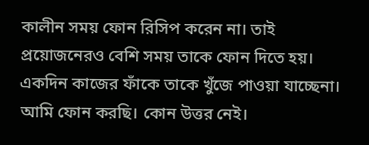কালীন সময় ফোন রিসিপ করেন না। তাই প্রয়োজনেরও বেশি সময় তাকে ফোন দিতে হয়। একদিন কাজের ফাঁকে তাকে খুঁজে পাওয়া যাচ্ছেনা। আমি ফোন করছি। কোন উত্তর নেই।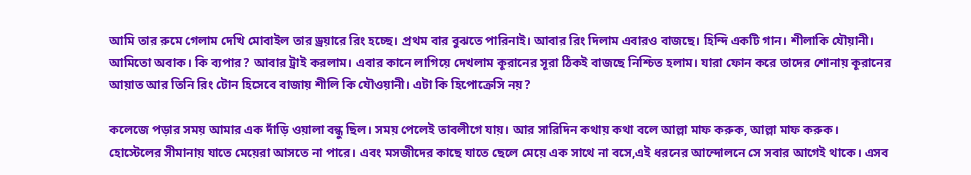আমি তার রুমে গেলাম দেখি মোবাইল তার ড্রয়ারে রিং হচ্ছে। প্রথম বার বুঝতে পারিনাই। আবার রিং দিলাম এবারও বাজছে। হিন্দি একটি গান। শীলাকি যৌয়ানী। আমিতো অবাক। কি ব্যপার? আবার ট্রাই করলাম। এবার কানে লাগিয়ে দেখলাম কূরানের সূরা ঠিকই বাজছে নিশ্চিত হলাম। যারা ফোন করে তাদের শোনায় কূরানের আয়াত আর তিনি রিং টোন হিসেবে বাজায় শীলি কি যৌওয়ানী। এটা কি হিপোক্রেসি নয়?

কলেজে পড়ার সময় আমার এক দাঁড়ি ওয়ালা বন্ধু ছিল। সময় পেলেই তাবলীগে যায়। আর সারিদিন কথায় কথা বলে আল্লা মাফ করুক, আল্লা মাফ করুক। হোস্টেলের সীমানায় যাতে মেয়েরা আসতে না পারে। এবং মসজীদের কাছে যাতে ছেলে মেয়ে এক সাথে না বসে,এই ধরনের আন্দোলনে সে সবার আগেই থাকে। এসব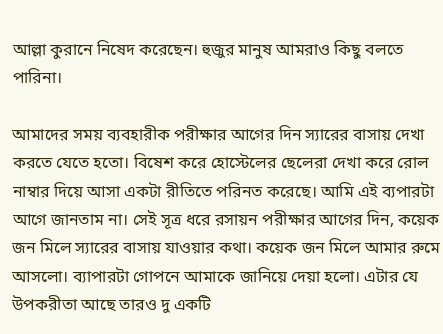আল্লা কুরানে নিষেদ করেছেন। হুজুর মানুষ আমরাও কিছু বলতে পারিনা।

আমাদের সময় ব্যবহারীক পরীক্ষার আগের দিন স্যারের বাসায় দেখা করতে যেতে হতো। বিষেশ করে হোস্টেলের ছেলেরা দেখা করে রোল নাম্বার দিয়ে আসা একটা রীতিতে পরিনত করেছে। আমি এই ব্যপারটা আগে জানতাম না। সেই সূত্র ধরে রসায়ন পরীক্ষার আগের দিন, কয়েক জন মিলে স্যারের বাসায় যাওয়ার কথা। কয়েক জন মিলে আমার রুমে আসলো। ব্যাপারটা গোপনে আমাকে জানিয়ে দেয়া হলো। এটার যে উপকরীতা আছে তারও দু একটি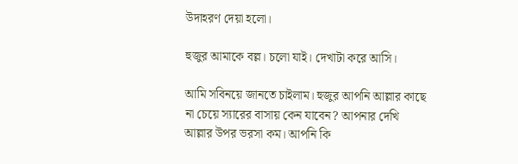উদাহরণ দেয়া হলো।

হুজুর আমাকে বল্ল। চলো যাই। দেখাটা করে আসি।

আমি সবিনয়ে জানতে চাইলাম। হুজুর আপনি আল্লার কাছে না চেয়ে স্যারের বাসায় কেন যাবেন? আপনার দেখি আল্লার উপর ভরসা কম। আপনি কি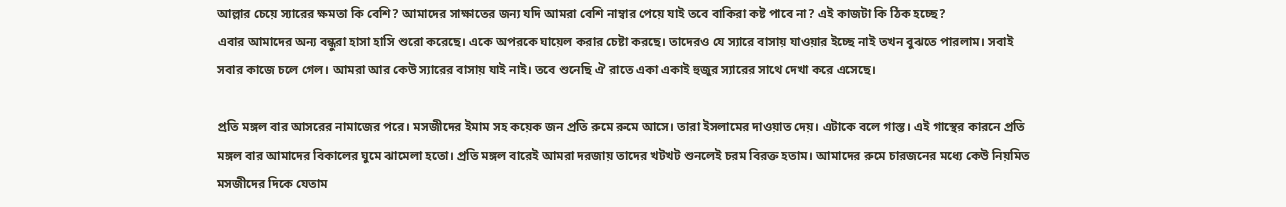আল্লার চেয়ে স্যারের ক্ষমতা কি বেশি? আমাদের সাক্ষাতের জন্য যদি আমরা বেশি নাম্বার পেয়ে যাই তবে বাকিরা কষ্ট পাবে না? এই কাজটা কি ঠিক হচ্ছে?
এবার আমাদের অন্য বন্ধুরা হাসা হাসি শুরো করেছে। একে অপরকে ঘায়েল করার চেষ্টা করছে। তাদেরও যে স্যারে বাসায় যাওয়ার ইচ্ছে নাই তখন বুঝতে পারলাম। সবাই সবার কাজে চলে গেল। আমরা আর কেউ স্যারের বাসায় যাই নাই। তবে শুনেছি ঐ রাতে একা একাই হুজুর স্যারের সাথে দেখা করে এসেছে।

প্রতি মঙ্গল বার আসরের নামাজের পরে। মসজীদের ইমাম সহ কয়েক জন প্রতি রুমে রুমে আসে। তারা ইসলামের দাওয়াত দেয়। এটাকে বলে গাস্ত। এই গাস্থের কারনে প্রতি মঙ্গল বার আমাদের বিকালের ঘুমে ঝামেলা হতো। প্রতি মঙ্গল বারেই আমরা দরজায় তাদের খটখট শুনলেই চরম বিরক্ত হতাম। আমাদের রুমে চারজনের মধ্যে কেউ নিয়মিত মসজীদের দিকে যেতাম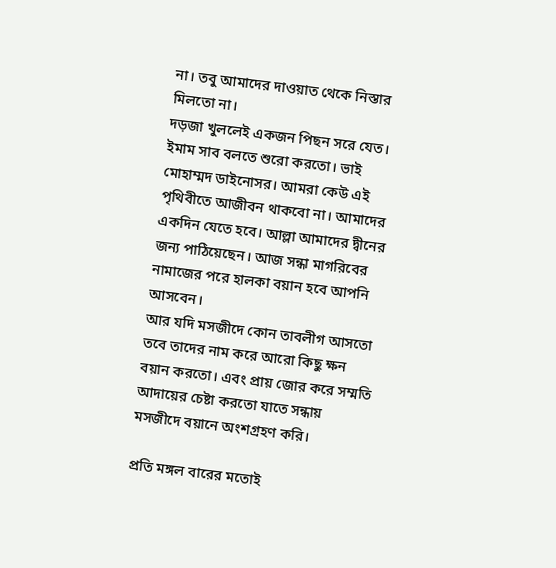না। তবু আমাদের দাওয়াত থেকে নিস্তার মিলতো না।
দড়জা খুললেই একজন পিছন সরে যেত। ইমাম সাব বলতে শুরো করতো। ভাই মোহাম্মদ ডাইনোসর। আমরা কেউ এই পৃথিবীতে আজীবন থাকবো না। আমাদের একদিন যেতে হবে। আল্লা আমাদের দ্বীনের জন্য পাঠিয়েছেন। আজ সন্ধা মাগরিবের নামাজের পরে হালকা বয়ান হবে আপনি আসবেন।
আর যদি মসজীদে কোন তাবলীগ আসতো তবে তাদের নাম করে আরো কিছু ক্ষন বয়ান করতো। এবং প্রায় জোর করে সম্মতি আদায়ের চেষ্টা করতো যাতে সন্ধায় মসজীদে বয়ানে অংশগ্রহণ করি।

প্রতি মঙ্গল বারের মতোই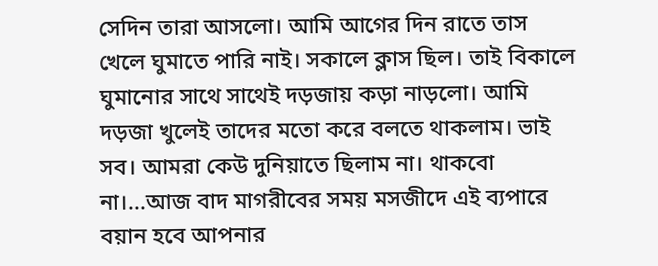সেদিন তারা আসলো। আমি আগের দিন রাতে তাস খেলে ঘুমাতে পারি নাই। সকালে ক্লাস ছিল। তাই বিকালে ঘুমানোর সাথে সাথেই দড়জায় কড়া নাড়লো। আমি দড়জা খুলেই তাদের মতো করে বলতে থাকলাম। ভাই সব। আমরা কেউ দুনিয়াতে ছিলাম না। থাকবো না।...আজ বাদ মাগরীবের সময় মসজীদে এই ব্যপারে বয়ান হবে আপনার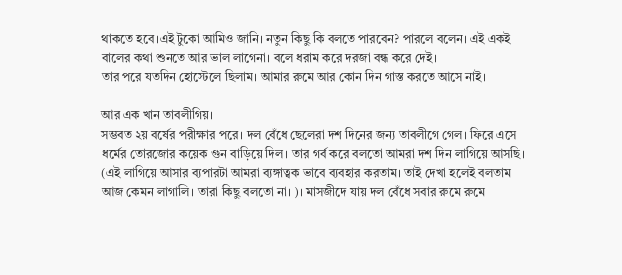থাকতে হবে।এই টুকো আমিও জানি। নতুন কিছু কি বলতে পারবেন? পারলে বলেন। এই একই বালের কথা শুনতে আর ভাল লাগেনা। বলে ধরাম করে দরজা বন্ধ করে দেই।
তার পরে যতদিন হোস্টেলে ছিলাম। আমার রুমে আর কোন দিন গাস্ত করতে আসে নাই।

আর এক খান তাবলীগিয়।
সম্ভবত ২য় বর্ষের পরীক্ষার পরে। দল বেঁধে ছেলেরা দশ দিনের জন্য তাবলীগে গেল। ফিরে এসে ধর্মের তোরজোর কয়েক গুন বাড়িয়ে দিল। তার গর্ব করে বলতো আমরা দশ দিন লাগিয়ে আসছি। (এই লাগিয়ে আসার ব্যপারটা আমরা ব্যঙ্গাত্বক ভাবে ব্যবহার করতাম। তাই দেখা হলেই বলতাম আজ কেমন লাগালি। তারা কিছু বলতো না। )। মাসজীদে যায় দল বেঁধে সবার রুমে রুমে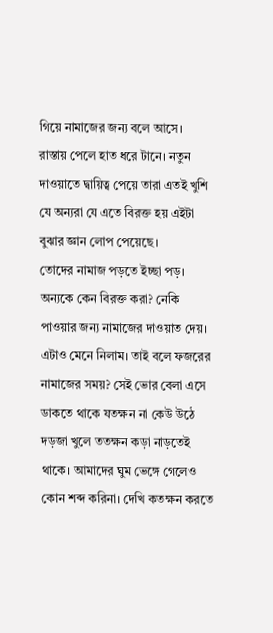গিয়ে নামাজের জন্য বলে আসে। রাস্তায় পেলে হাত ধরে টানে। নতুন দাওয়াতে দ্বায়িত্ব পেয়ে তারা এতই খুশি যে অন্যরা যে এতে বিরক্ত হয় এইটা বুঝার জ্ঞান লোপ পেয়েছে।
তোদের নামাজ পড়তে ইচ্ছা পড়। অন্যকে কেন বিরক্ত করা? নেকি পাওয়ার জন্য নামাজের দাওয়াত দেয়। এটাও মেনে নিলাম। তাই বলে ফজরের নামাজের সময়? সেই ভোর বেলা এসে ডাকতে থাকে যতক্ষন না কেউ উঠে দড়জা খুলে ততক্ষন কড়া নাড়তেই থাকে। আমাদের ঘুম ভেঙ্গে গেলেও কোন শব্দ করিনা। দেখি কতক্ষন করতে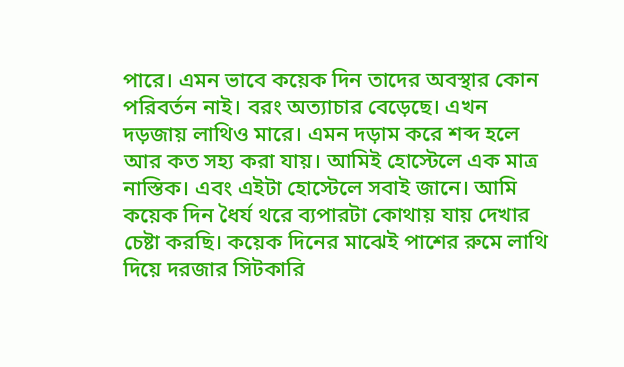পারে। এমন ভাবে কয়েক দিন তাদের অবস্থার কোন পরিবর্তন নাই। বরং অত্যাচার বেড়েছে। এখন দড়জায় লাথিও মারে। এমন দড়াম করে শব্দ হলে আর কত সহ্য করা যায়। আমিই হোস্টেলে এক মাত্র নাস্তিক। এবং এইটা হোস্টেলে সবাই জানে। আমি কয়েক দিন ধৈর্য থরে ব্যপারটা কোথায় যায় দেখার চেষ্টা করছি। কয়েক দিনের মাঝেই পাশের রুমে লাথি দিয়ে দরজার সিটকারি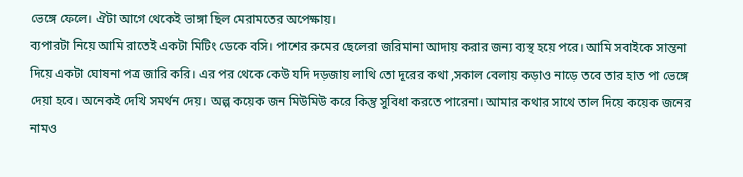ভেঙ্গে ফেলে। ঐটা আগে থেকেই ভাঙ্গা ছিল মেরামতের অপেক্ষায়।
ব্যপারটা নিয়ে আমি রাতেই একটা মিটিং ডেকে বসি। পাশের রুমের ছেলেরা জরিমানা আদায় করার জন্য ব্যস্থ হয়ে পরে। আমি সবাইকে সান্তনা দিয়ে একটা ঘোষনা পত্র জারি করি। এর পর থেকে কেউ যদি দড়জায় লাথি তো দূরের কথা ,সকাল বেলায় কড়াও নাড়ে তবে তার হাত পা ভেঙ্গে দেয়া হবে। অনেকই দেখি সমর্থন দেয়। অল্প কয়েক জন মিউমিউ করে কিন্তু সুবিধা করতে পারেনা। আমার কথার সাথে তাল দিয়ে কয়েক জনের নামও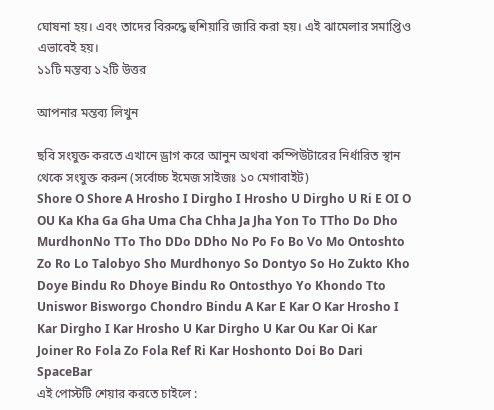ঘোষনা হয়। এবং তাদের বিরুদ্ধে হুশিয়ারি জারি করা হয়। এই ঝামেলার সমাপ্তিও এভাবেই হয়।
১১টি মন্তব্য ১২টি উত্তর

আপনার মন্তব্য লিখুন

ছবি সংযুক্ত করতে এখানে ড্রাগ করে আনুন অথবা কম্পিউটারের নির্ধারিত স্থান থেকে সংযুক্ত করুন (সর্বোচ্চ ইমেজ সাইজঃ ১০ মেগাবাইট)
Shore O Shore A Hrosho I Dirgho I Hrosho U Dirgho U Ri E OI O OU Ka Kha Ga Gha Uma Cha Chha Ja Jha Yon To TTho Do Dho MurdhonNo TTo Tho DDo DDho No Po Fo Bo Vo Mo Ontoshto Zo Ro Lo Talobyo Sho Murdhonyo So Dontyo So Ho Zukto Kho Doye Bindu Ro Dhoye Bindu Ro Ontosthyo Yo Khondo Tto Uniswor Bisworgo Chondro Bindu A Kar E Kar O Kar Hrosho I Kar Dirgho I Kar Hrosho U Kar Dirgho U Kar Ou Kar Oi Kar Joiner Ro Fola Zo Fola Ref Ri Kar Hoshonto Doi Bo Dari SpaceBar
এই পোস্টটি শেয়ার করতে চাইলে :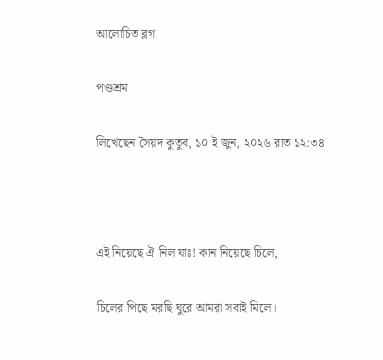আলোচিত ব্লগ

পণ্ডশ্রম

লিখেছেন সৈয়দ কুতুব, ১০ ই জুন, ২০২৬ রাত ১২:৩৪



এই নিয়েছে ঐ নিল যাঃ! কান নিয়েছে চিলে,

চিলের পিছে মরছি ঘুরে আমরা সবাই মিলে।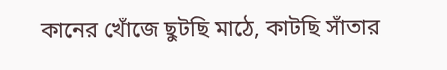কানের খোঁজে ছুটছি মাঠে, কাটছি সাঁতার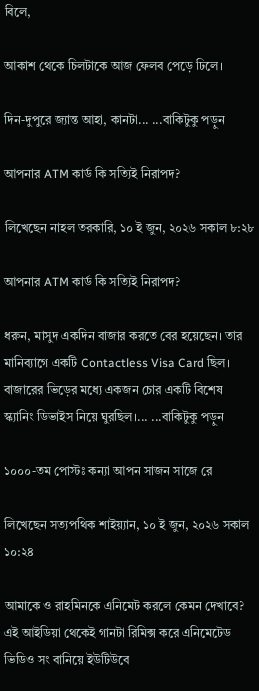বিলে,

আকাশ থেকে চিলটাকে আজ ফেলব পেড়ে ঢিলে।

দিন-দুপুরে জ্যান্ত আহা, কানটা... ...বাকিটুকু পড়ুন

আপনার ATM কার্ড কি সত্যিই নিরাপদ?

লিখেছেন নাহল তরকারি, ১০ ই জুন, ২০২৬ সকাল ৮:২৮

আপনার ATM কার্ড কি সত্যিই নিরাপদ?

ধরুন, মাসুদ একদিন বাজার করতে বের হয়েছেন। তার মানিব্যাগে একটি Contactless Visa Card ছিল। বাজারের ভিড়ের মধ্যে একজন চোর একটি বিশেষ স্ক্যানিং ডিভাইস নিয়ে ঘুরছিল।... ...বাকিটুকু পড়ুন

১০০০-তম পোস্টঃ কন্যা আপন সাজন সাজে রে

লিখেছেন সত্যপথিক শাইয়্যান, ১০ ই জুন, ২০২৬ সকাল ১০:২৪

আমাকে ও রাহমিনকে এনিমেট করলে কেমন দেখাবে? এই আইডিয়া থেকেই গানটা রিমিক্স করে এনিমেটেড ভিডিও সং বানিয়ে ইউটিউবে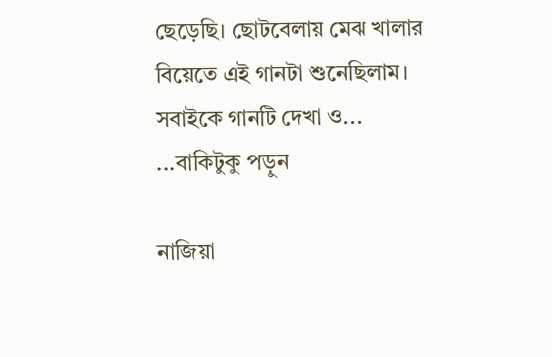ছেড়েছি। ছোটবেলায় মেঝ খালার বিয়েতে এই গানটা শুনেছিলাম। সবাইকে গানটি দেখা ও... ...বাকিটুকু পড়ুন

নাজিয়া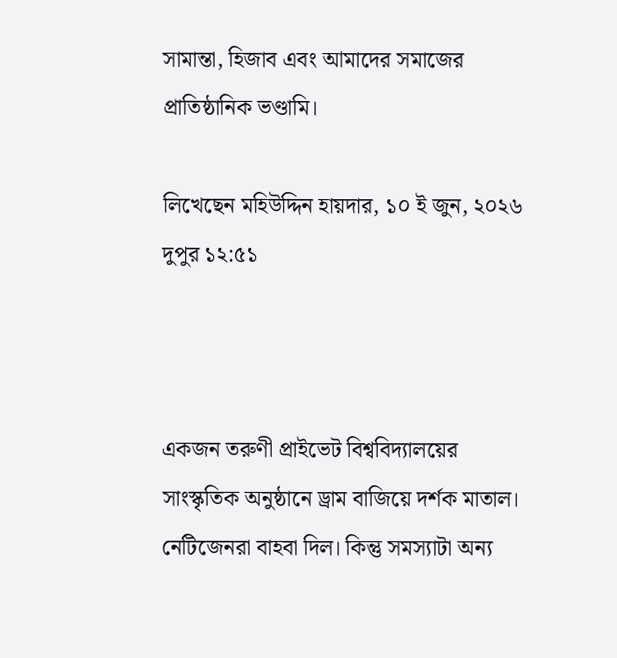সামান্তা, হিজাব এবং আমাদের সমাজের প্রাতিষ্ঠানিক ভণ্ডামি।

লিখেছেন মহিউদ্দিন হায়দার, ১০ ই জুন, ২০২৬ দুপুর ১২:৫১



একজন তরুণী প্রাইভেট বিশ্ববিদ্যালয়ের সাংস্কৃতিক অনুষ্ঠানে ড্রাম বাজিয়ে দর্শক মাতাল। নেটিজেনরা বাহবা দিল। কিন্তু সমস্যাটা অন্য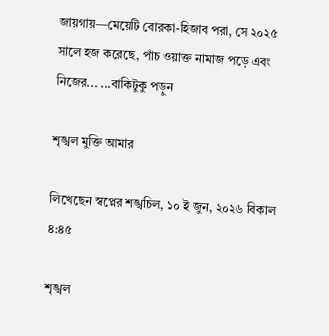জায়গায়—মেয়েটি বোরকা-হিজাব পরা, সে ২০২৫ সালে হজ করেছে, পাঁচ ওয়াক্ত নামাজ পড়ে এবং নিজের... ...বাকিটুকু পড়ুন

শৃঙ্খল মুক্তি আমার

লিখেছেন স্বপ্নের শঙ্খচিল, ১০ ই জুন, ২০২৬ বিকাল ৪:৪৫

শৃঙ্খল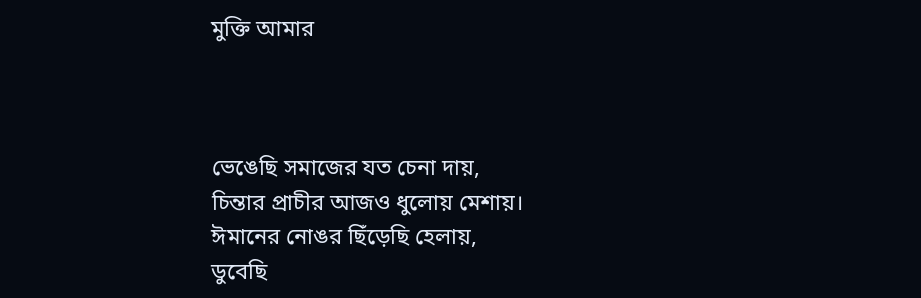মুক্তি আমার



ভেঙেছি সমাজের যত চেনা দায়,
চিন্তার প্রাচীর আজও ধুলোয় মেশায়।
ঈমানের নোঙর ছিঁড়েছি হেলায়,
ডুবেছি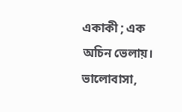একাকী ; এক অচিন ভেলায়।
ভালোবাসা,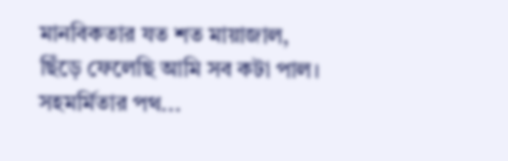মানবিকতার যত শত মায়াজাল,
ছিঁড়ে ফেলেছি আমি সব কটা পাল।
সহমর্মিতার পথ...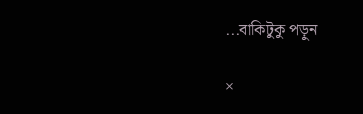...বাকিটুকু পড়ুন

×